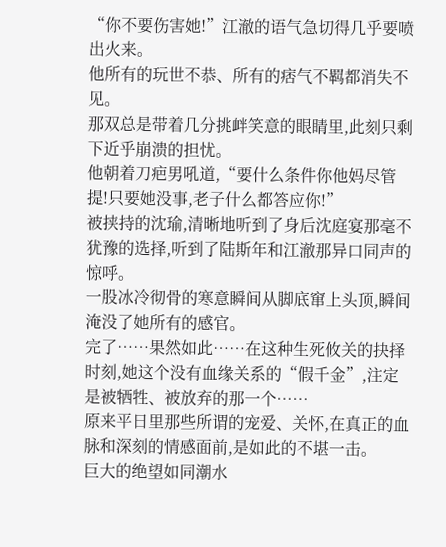“你不要伤害她!”江澈的语气急切得几乎要喷出火来。
他所有的玩世不恭、所有的痞气不羁都消失不见。
那双总是带着几分挑衅笑意的眼睛里,此刻只剩下近乎崩溃的担忧。
他朝着刀疤男吼道,“要什么条件你他妈尽管提!只要她没事,老子什么都答应你!”
被挟持的沈瑜,清晰地听到了身后沈庭宴那毫不犹豫的选择,听到了陆斯年和江澈那异口同声的惊呼。
一股冰冷彻骨的寒意瞬间从脚底窜上头顶,瞬间淹没了她所有的感官。
完了……果然如此……在这种生死攸关的抉择时刻,她这个没有血缘关系的“假千金”,注定是被牺牲、被放弃的那一个……
原来平日里那些所谓的宠爱、关怀,在真正的血脉和深刻的情感面前,是如此的不堪一击。
巨大的绝望如同潮水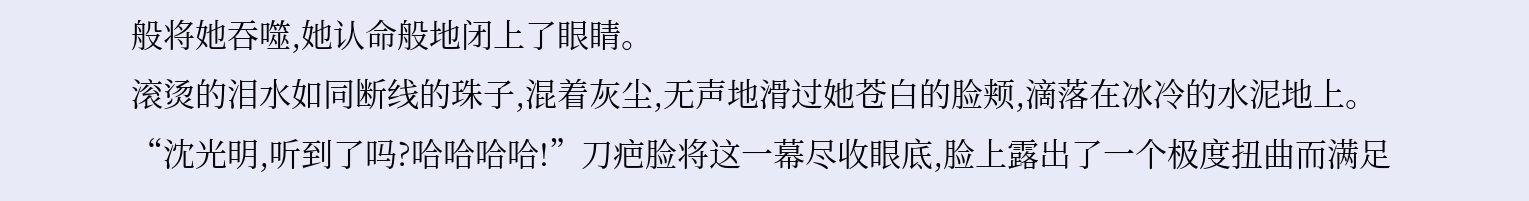般将她吞噬,她认命般地闭上了眼睛。
滚烫的泪水如同断线的珠子,混着灰尘,无声地滑过她苍白的脸颊,滴落在冰冷的水泥地上。
“沈光明,听到了吗?哈哈哈哈!”刀疤脸将这一幕尽收眼底,脸上露出了一个极度扭曲而满足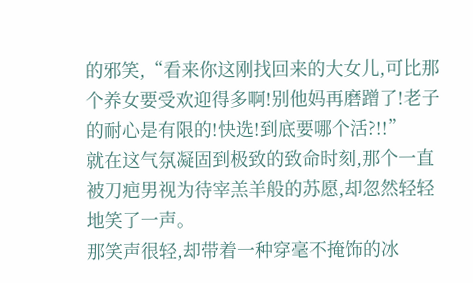的邪笑,“看来你这刚找回来的大女儿,可比那个养女要受欢迎得多啊!别他妈再磨蹭了!老子的耐心是有限的!快选!到底要哪个活?!!”
就在这气氛凝固到极致的致命时刻,那个一直被刀疤男视为待宰羔羊般的苏愿,却忽然轻轻地笑了一声。
那笑声很轻,却带着一种穿毫不掩饰的冰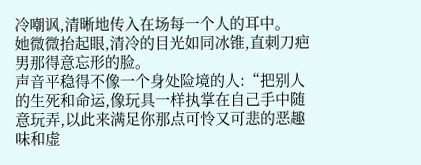冷嘲讽,清晰地传入在场每一个人的耳中。
她微微抬起眼,清冷的目光如同冰锥,直刺刀疤男那得意忘形的脸。
声音平稳得不像一个身处险境的人:“把别人的生死和命运,像玩具一样执掌在自己手中随意玩弄,以此来满足你那点可怜又可悲的恶趣味和虚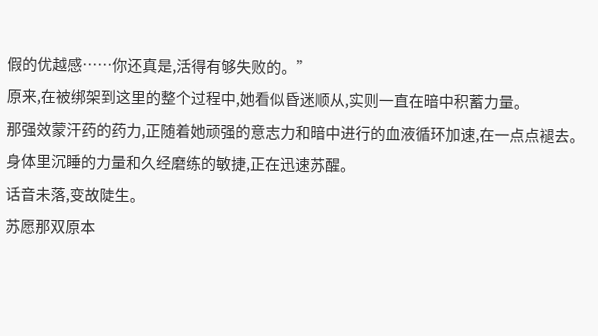假的优越感……你还真是,活得有够失败的。”
原来,在被绑架到这里的整个过程中,她看似昏迷顺从,实则一直在暗中积蓄力量。
那强效蒙汗药的药力,正随着她顽强的意志力和暗中进行的血液循环加速,在一点点褪去。
身体里沉睡的力量和久经磨练的敏捷,正在迅速苏醒。
话音未落,变故陡生。
苏愿那双原本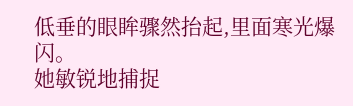低垂的眼眸骤然抬起,里面寒光爆闪。
她敏锐地捕捉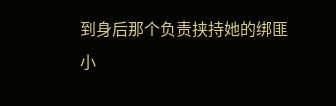到身后那个负责挟持她的绑匪小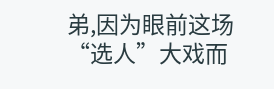弟,因为眼前这场“选人”大戏而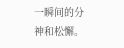一瞬间的分神和松懈。